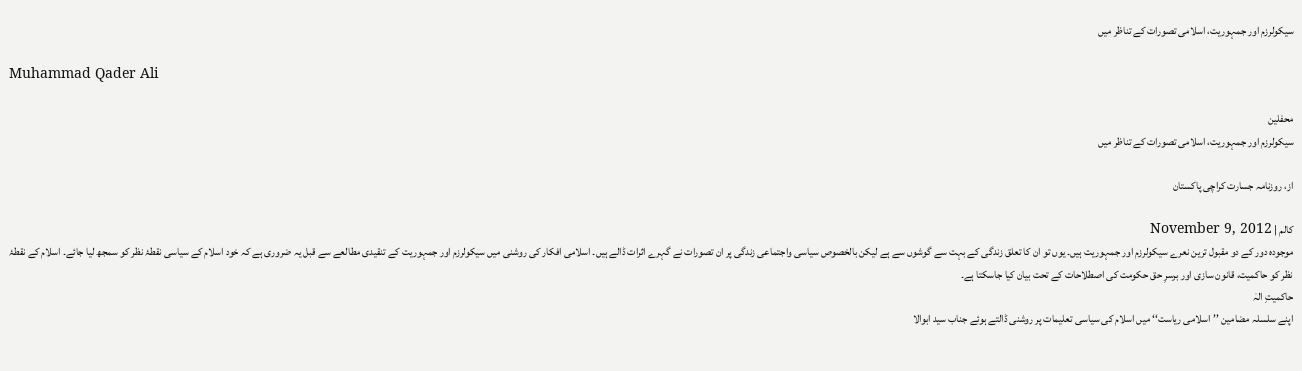سیکولرزم اور جمہوریت، اسلامی تصورات کے تناظر میں

Muhammad Qader Ali

محفلین
سیکولرزم اور جمہوریت، اسلامی تصورات کے تناظر میں

از، روزنامہ جسارت کراچی پاکستان

کالم | November 9, 2012
موجودہ دور کے دو مقبول ترین نعرے سیکولرزم اور جمہوریت ہیں۔ یوں تو ان کا تعلق زندگی کے بہت سے گوشوں سے ہے لیکن بالخصوص سیاسی واجتماعی زندگی پر ان تصورات نے گہرے اثرات ڈالے ہیں۔ اسلامی افکار کی روشنی میں سیکولرزم اور جمہوریت کے تنقیدی مطالعے سے قبل یہ ضروری ہے کہ خود اسلام کے سیاسی نقطۂ نظر کو سمجھ لیا جائے۔ اسلام کے نقطۂ نظر کو حاکمیت، قانون سازی اور برسرِ حق حکومت کی اصطلاحات کے تحت بیان کیا جاسکتا ہے۔
حاکمیتِ الہٰ
اپنے سلسلہ مضامین ’’اسلامی ریاست‘‘ میں اسلام کی سیاسی تعلیمات پر روشنی ڈالتے ہوئے جناب سید ابوالا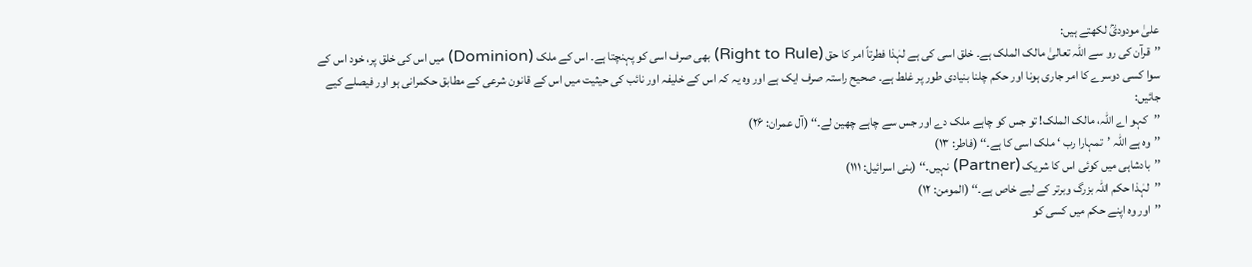علیٰ مودودیؒ لکھتے ہیں:
’’قرآن کی رو سے اللہ تعالیٰ مالک الملک ہے۔ خلق اسی کی ہے لہٰذا فطرتاً امر کا حق (Right to Rule) بھی صرف اسی کو پہنچتا ہے۔ اس کے ملک (Dominion) میں اس کی خلق پر، خود اس کے سوا کسی دوسرے کا امر جاری ہونا اور حکم چلنا بنیادی طور پر غلط ہے۔ صحیح راستہ صرف ایک ہے اور وہ یہ کہ اس کے خلیفہ اور نائب کی حیثیت میں اس کے قانون شرعی کے مطابق حکمرانی ہو اور فیصلے کیے جائیں:
’’کہو اے اللہ، مالک الملک! تو جس کو چاہے ملک دے اور جس سے چاہے چھین لے۔‘‘ (آل عمران: ۲۶)
’’وہ ہے اللہ ’تمہارا رب ‘ ملک اسی کا ہے۔‘‘ (فاطر: ۱۳)
’’بادشاہی میں کوئی اس کا شریک (Partner) نہیں۔‘‘ (بنی اسرائیل: ۱۱۱)
’’لہٰذا حکم اللہ بزرگ وبرتر کے لیے خاص ہے۔‘‘ (المومن: ۱۲)
’’اور وہ اپنے حکم میں کسی کو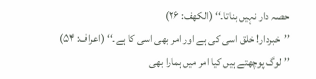حصہ دار نہیں بناتا۔‘‘ (الکھف: ۲۶)
’’خبردار! خلق اسی کی ہے اور امر بھی اسی کا ہے۔‘‘ (اعراف: ۵۴)
’’لوگ پوچھتے ہیں کیا امر میں ہمارا بھی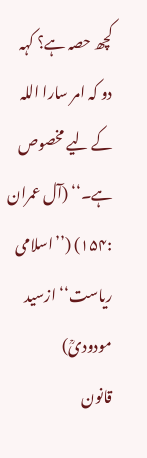کچھ حصہ ہے؟ کہہ دو کہ امر سارا اللہ کے لیے مخصوص ہے۔‘‘ (آل عمران :۱۵۴) (’’اسلامی ریاست‘‘ ازسید مودودیؒ)
قانون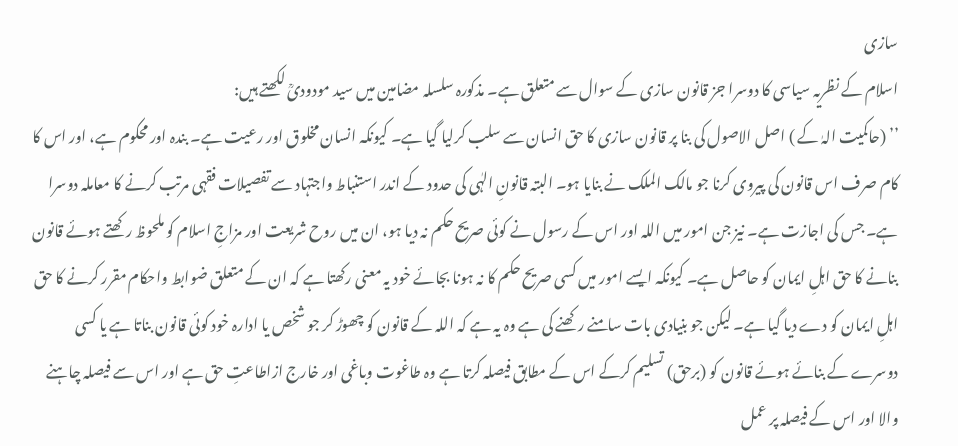سازی
اسلام کے نظریہ سیاسی کا دوسرا جز قانون سازی کے سوال سے متعلق ہے۔ مذکورہ سلسلہ مضامین میں سید مودودیؒ لکھتے ہیں:
’’ (حاکمیت الہٰ کے ) اصل الاصول کی بنا پر قانون سازی کا حق انسان سے سلب کرلیا گیا ہے۔ کیونکہ انسان مخلوق اور رعیت ہے۔ بندہ اور محکوم ہے، اور اس کا کام صرف اس قانون کی پیروی کرنا جو مالک الملک نے بنایا ہو۔ البتہ قانونِ الہٰی کی حدود کے اندر استنباط واجتہاد سے تفصیلات فقہی مرتب کرنے کا معاملہ دوسرا ہے۔ جس کی اجازت ہے۔ نیز جن امور میں اللہ اور اس کے رسول نے کوئی صریح حکم نہ دیا ہو، ان میں روح شریعت اور مزاجِ اسلام کو ملحوظ رکھتے ہوئے قانون بنانے کا حق اہلِ ایمان کو حاصل ہے۔ کیونکہ ایسے امور میں کسی صریح حکم کا نہ ہونا بجائے خود یہ معنی رکھتا ہے کہ ان کے متعلق ضوابط واحکام مقرر کرنے کا حق اہلِ ایمان کو دے دیا گیا ہے۔ لیکن جو بنیادی بات سامنے رکھنے کی ہے وہ یہ ہے کہ اللہ کے قانون کو چھوڑ کر جو شخص یا ادارہ خود کوئی قانون بناتا ہے یا کسی دوسرے کے بنائے ہوئے قانون کو (برحق) تسلیم کرکے اس کے مطابق فیصلہ کرتا ہے وہ طاغوت وباغی اور خارج ازاطاعتِ حق ہے اور اس سے فیصلہ چاہنے والا اور اس کے فیصلہ پر عمل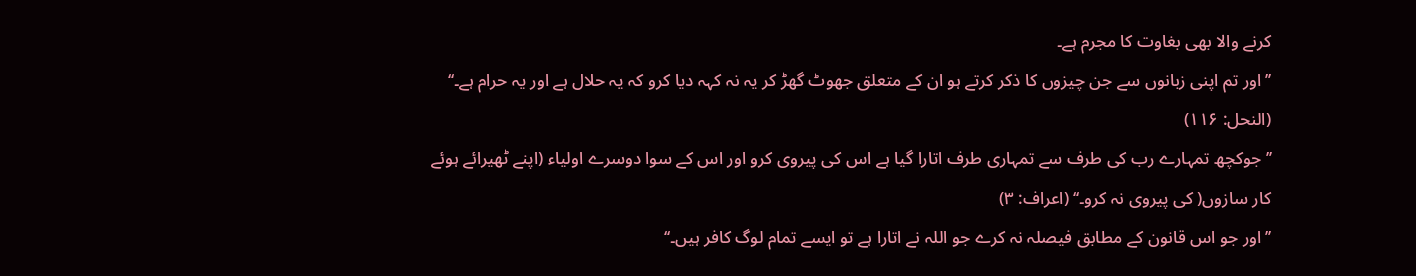کرنے والا بھی بغاوت کا مجرم ہے۔
’’اور تم اپنی زبانوں سے جن چیزوں کا ذکر کرتے ہو ان کے متعلق جھوٹ گھڑ کر یہ نہ کہہ دیا کرو کہ یہ حلال ہے اور یہ حرام ہے۔‘‘ (النحل: ۱۱۶)
’’جوکچھ تمہارے رب کی طرف سے تمہاری طرف اتارا گیا ہے اس کی پیروی کرو اور اس کے سوا دوسرے اولیاء (اپنے ٹھیرائے ہوئے کار سازوں( کی پیروی نہ کرو۔‘‘ (اعراف: ۳)
’’اور جو اس قانون کے مطابق فیصلہ نہ کرے جو اللہ نے اتارا ہے تو ایسے تمام لوگ کافر ہیں۔‘‘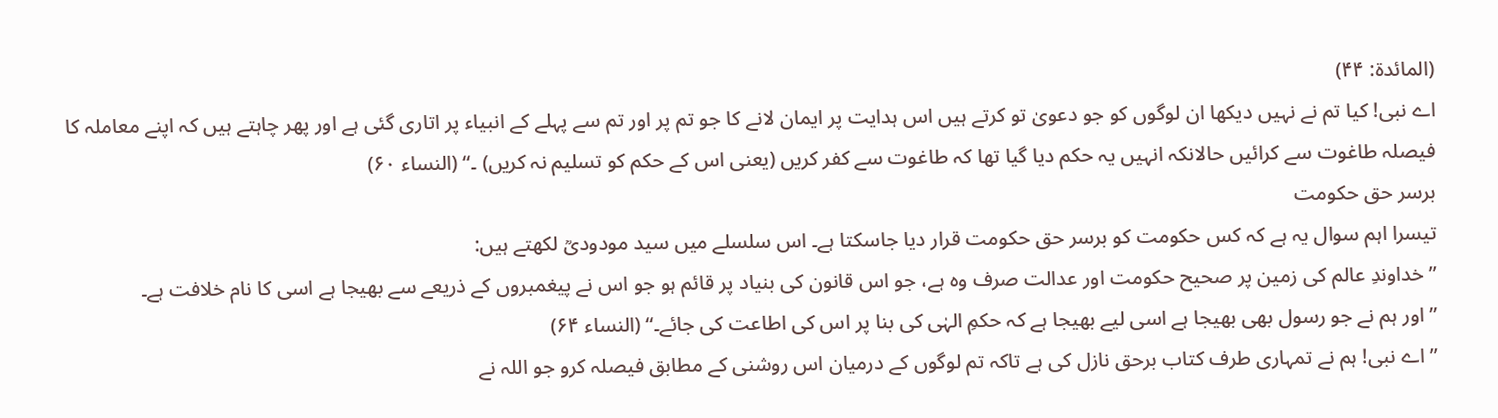(المائدۃ: ۴۴)
اے نبی! کیا تم نے نہیں دیکھا ان لوگوں کو جو دعویٰ تو کرتے ہیں اس ہدایت پر ایمان لانے کا جو تم پر اور تم سے پہلے کے انبیاء پر اتاری گئی ہے اور پھر چاہتے ہیں کہ اپنے معاملہ کا فیصلہ طاغوت سے کرائیں حالانکہ انہیں یہ حکم دیا گیا تھا کہ طاغوت سے کفر کریں (یعنی اس کے حکم کو تسلیم نہ کریں) ۔‘‘ (النساء ۶۰)
برسر حق حکومت
تیسرا اہم سوال یہ ہے کہ کس حکومت کو برسر حق حکومت قرار دیا جاسکتا ہے۔ اس سلسلے میں سید مودودیؒ لکھتے ہیں:
’’ خداوندِ عالم کی زمین پر صحیح حکومت اور عدالت صرف وہ ہے، جو اس قانون کی بنیاد پر قائم ہو جو اس نے پیغمبروں کے ذریعے سے بھیجا ہے اسی کا نام خلافت ہے۔
’’اور ہم نے جو رسول بھی بھیجا ہے اسی لیے بھیجا ہے کہ حکمِ الہٰی کی بنا پر اس کی اطاعت کی جائے۔‘‘ (النساء ۶۴)
’’اے نبی! ہم نے تمہاری طرف کتاب برحق نازل کی ہے تاکہ تم لوگوں کے درمیان اس روشنی کے مطابق فیصلہ کرو جو اللہ نے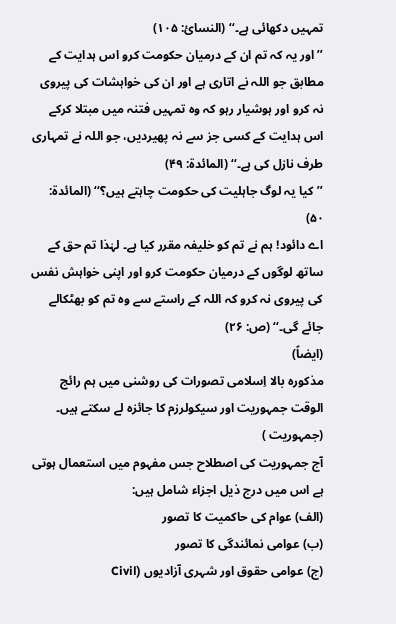تمہیں دکھائی ہے۔‘‘ (النسائ: ۱۰۵)
’’اور یہ کہ تم ان کے درمیان حکومت کرو اس ہدایت کے مطابق جو اللہ نے اتاری ہے اور ان کی خواہشات کی پیروی نہ کرو اور ہوشیار رہو کہ وہ تمہیں فتنہ میں مبتلا کرکے اس ہدایت کے کسی جز سے نہ پھیردیں، جو اللہ نے تمہاری طرف نازل کی ہے۔‘‘ (المائدۃ: ۴۹)
’’کیا یہ لوگ جاہلیت کی حکومت چاہتے ہیں؟‘‘ (المائدۃ: ۵۰)
اے دائود! ہم نے تم کو خلیفہ مقرر کیا ہے۔ لہٰذا تم حق کے ساتھ لوگوں کے درمیان حکومت کرو اور اپنی خواہش نفس کی پیروی نہ کرو کہ اللہ کے راستے سے وہ تم کو بھٹکالے جائے گی۔‘‘ (ص: ۲۶)
(ایضاً)
مذکورہ بالا اِسلامی تصورات کی روشنی میں ہم رائج الوقت جمہوریت اور سیکولرزم کا جائزہ لے سکتے ہیں۔
(جمہوریت )
آج جمہوریت کی اصطلاح جس مفہوم میں استعمال ہوتی ہے اس میں درج ذیل اجزاء شامل ہیں:
(الف) عوام کی حاکمیت کا تصور
(ب) عوامی نمائندگی کا تصور
(ج) عوامی حقوق اور شہری آزادیوں (Civil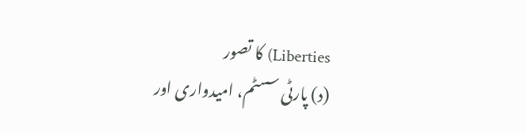Liberties) کا تصور
(د) پارٹی سسٹم، امیدواری اور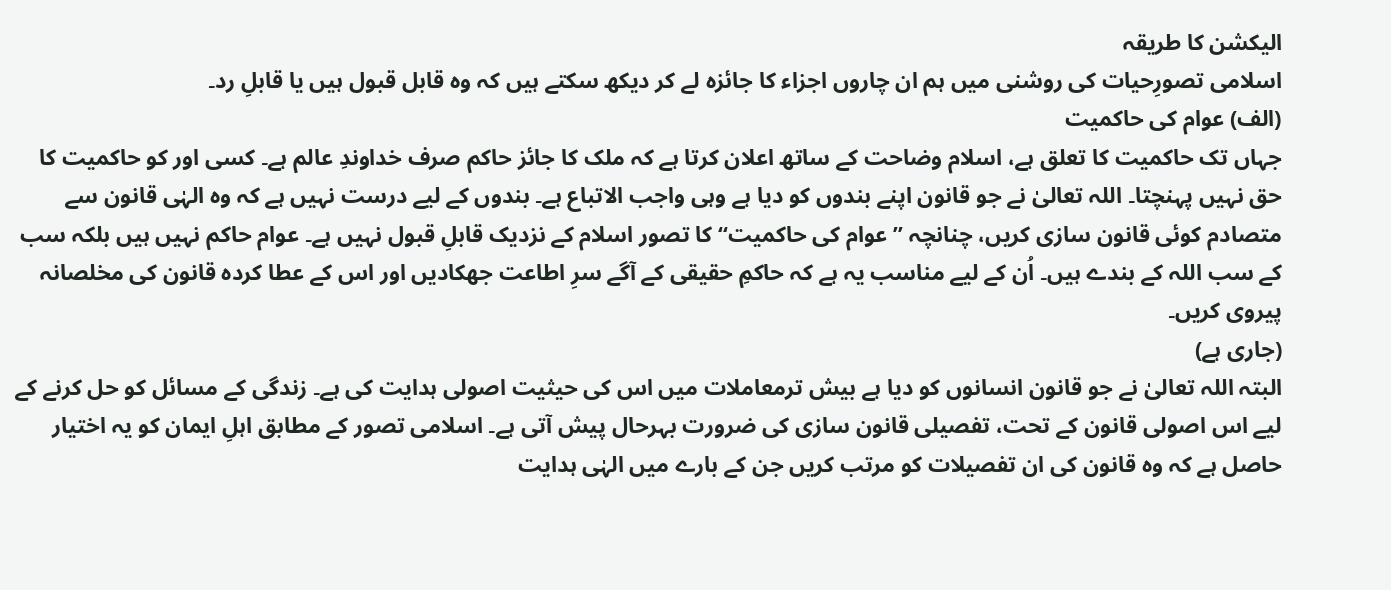الیکشن کا طریقہ
اسلامی تصورِحیات کی روشنی میں ہم ان چاروں اجزاء کا جائزہ لے کر دیکھ سکتے ہیں کہ وہ قابل قبول ہیں یا قابلِ رد۔
(الف) عوام کی حاکمیت
جہاں تک حاکمیت کا تعلق ہے، اسلام وضاحت کے ساتھ اعلان کرتا ہے کہ ملک کا جائز حاکم صرف خداوندِ عالم ہے۔ کسی اور کو حاکمیت کا حق نہیں پہنچتا۔ اللہ تعالیٰ نے جو قانون اپنے بندوں کو دیا ہے وہی واجب الاتباع ہے۔ بندوں کے لیے درست نہیں ہے کہ وہ الہٰی قانون سے متصادم کوئی قانون سازی کریں، چنانچہ ’’عوام کی حاکمیت‘‘ کا تصور اسلام کے نزدیک قابلِ قبول نہیں ہے۔ عوام حاکم نہیں ہیں بلکہ سب کے سب اللہ کے بندے ہیں۔ اُن کے لیے مناسب یہ ہے کہ حاکمِ حقیقی کے آگے سرِ اطاعت جھکادیں اور اس کے عطا کردہ قانون کی مخلصانہ پیروی کریں۔
(جاری ہے)
البتہ اللہ تعالیٰ نے جو قانون انسانوں کو دیا ہے بیش ترمعاملات میں اس کی حیثیت اصولی ہدایت کی ہے۔ زندگی کے مسائل کو حل کرنے کے لیے اس اصولی قانون کے تحت، تفصیلی قانون سازی کی ضرورت بہرحال پیش آتی ہے۔ اسلامی تصور کے مطابق اہلِ ایمان کو یہ اختیار حاصل ہے کہ وہ قانون کی ان تفصیلات کو مرتب کریں جن کے بارے میں الہٰی ہدایت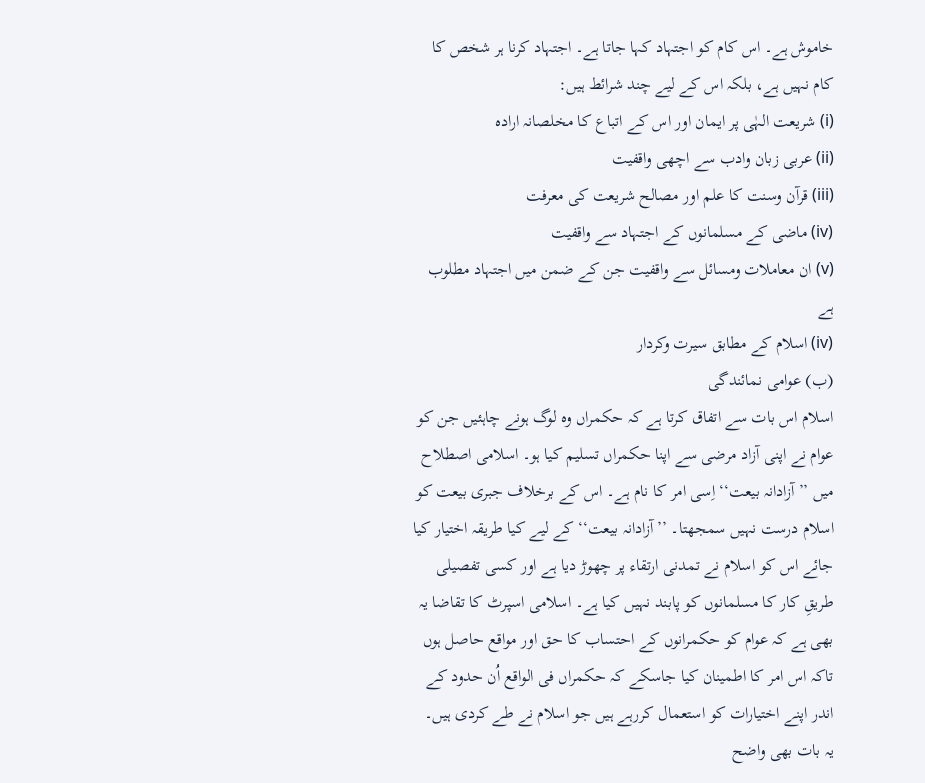خاموش ہے۔ اس کام کو اجتہاد کہا جاتا ہے۔ اجتہاد کرنا ہر شخص کا کام نہیں ہے، بلکہ اس کے لیے چند شرائط ہیں:
(i) شریعت الہٰی پر ایمان اور اس کے اتباع کا مخلصانہ ارادہ
(ii) عربی زبان وادب سے اچھی واقفیت
(iii) قرآن وسنت کا علم اور مصالح شریعت کی معرفت
(iv) ماضی کے مسلمانوں کے اجتہاد سے واقفیت
(v) ان معاملات ومسائل سے واقفیت جن کے ضمن میں اجتہاد مطلوب ہے
(iv) اسلام کے مطابق سیرت وکردار
(ب) عوامی نمائندگی
اسلام اس بات سے اتفاق کرتا ہے کہ حکمراں وہ لوگ ہونے چاہئیں جن کو عوام نے اپنی آزاد مرضی سے اپنا حکمراں تسلیم کیا ہو۔ اسلامی اصطلاح میں ’’آزادانہ بیعت‘‘ اِسی امر کا نام ہے۔ اس کے برخلاف جبری بیعت کو اسلام درست نہیں سمجھتا۔ ’’آزادانہ بیعت‘‘ کے لیے کیا طریقہ اختیار کیا جائے اس کو اسلام نے تمدنی ارتقاء پر چھوڑ دیا ہے اور کسی تفصیلی طریقِ کار کا مسلمانوں کو پابند نہیں کیا ہے۔ اسلامی اسپرٹ کا تقاضا یہ بھی ہے کہ عوام کو حکمرانوں کے احتساب کا حق اور مواقع حاصل ہوں تاکہ اس امر کا اطمینان کیا جاسکے کہ حکمراں فی الواقع اُن حدود کے اندر اپنے اختیارات کو استعمال کررہے ہیں جو اسلام نے طے کردی ہیں۔
یہ بات بھی واضح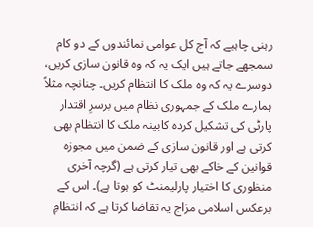رہنی چاہیے کہ آج کل عوامی نمائندوں کے دو کام سمجھے جاتے ہیں ایک یہ کہ وہ قانون سازی کریں، دوسرے یہ کہ وہ ملک کا انتظام کریں۔ چنانچہ مثلاً ہمارے ملک کے جمہوری نظام میں برسرِ اقتدار پارٹی کی تشکیل کردہ کابینہ ملک کا انتظام بھی کرتی ہے اور قانون سازی کے ضمن میں مجوزہ قوانین کے خاکے بھی تیار کرتی ہے (گرچہ آخری منظوری کا اختیار پارلیمنٹ کو ہوتا ہے)۔ اس کے برعکس اسلامی مزاج یہ تقاضا کرتا ہے کہ انتظامِ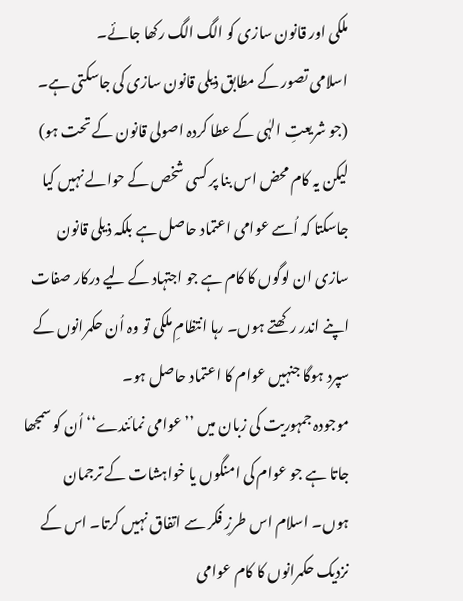ملکی اور قانون سازی کو الگ الگ رکھا جائے۔
اسلامی تصور کے مطابق ذیلی قانون سازی کی جاسکتی ہے۔ (جو شریعتِ الہٰی کے عطا کردہ اصولی قانون کے تحت ہو) لیکن یہ کام محض اس بنا پر کسی شخص کے حوالے نہیں کیا جاسکتا کہ اُسے عوامی اعتماد حاصل ہے بلکہ ذیلی قانون سازی ان لوگوں کا کام ہے جو اجتہاد کے لیے درکار صفات اپنے اندر رکھتے ہوں۔ رہا انتظامِ ملکی تو وہ اُن حکمرانوں کے سپرد ہوگا جنہیں عوام کا اعتماد حاصل ہو۔
موجودہ جمہوریت کی زبان میں ’’عوامی نمائندے‘‘ اُن کو سمجھا جاتا ہے جو عوام کی امنگوں یا خواہشات کے ترجمان ہوں۔ اسلام اس طرزِ فکر سے اتفاق نہیں کرتا۔ اس کے نزدیک حکمرانوں کا کام عوامی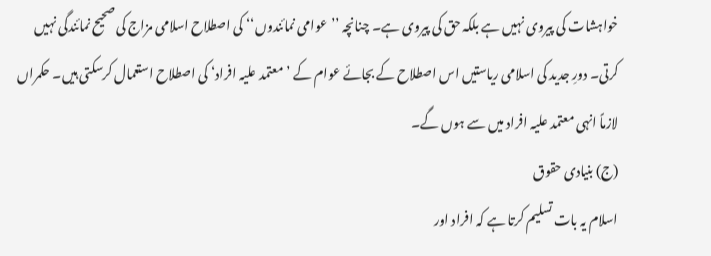خواہشات کی پیروی نہیں ہے بلکہ حق کی پیروی ہے۔ چنانچہ ’’عوامی نمائندوں‘‘ کی اصطلاح اسلامی مزاج کی صحیح نمائندگی نہیں کرتی۔ دورِ جدید کی اسلامی ریاستیں اس اصطلاح کے بجائے عوام کے ’معتمد علیہ افراد‘ کی اصطلاح استعمال کرسکتی ہیں۔ حکمراں لازماً انہی معتمد علیہ افراد میں سے ہوں گے۔
(ج) بنیادی حقوق
اسلام یہ بات تسلیم کرتا ہے کہ افراد اور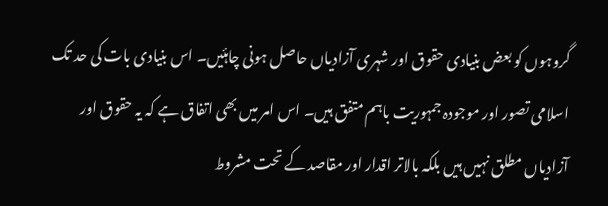گروہوں کو بعض بنیادی حقوق اور شہری آزادیاں حاصل ہونی چاہئیں۔ اس بنیادی بات کی حد تک اسلامی تصور اور موجودہ جمہوریت باہم متفق ہیں۔ اس امر میں بھی اتفاق ہے کہ یہ حقوق اور آزادیاں مطلق نہیں ہیں بلکہ بالاتر اقدار اور مقاصد کے تحت مشروط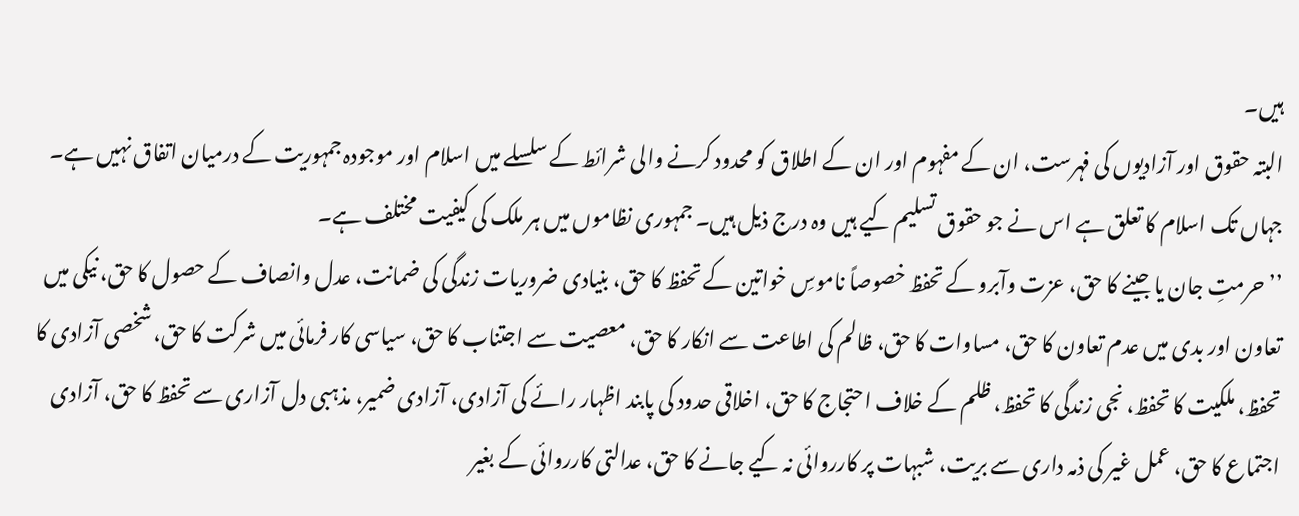ہیں۔
البتہ حقوق اور آزادیوں کی فہرست، ان کے مفہوم اور ان کے اطلاق کو محدود کرنے والی شرائط کے سلسلے میں اسلام اور موجودہ جمہوریت کے درمیان اتفاق نہیں ہے۔ جہاں تک اسلام کا تعلق ہے اس نے جو حقوق تسلیم کیے ہیں وہ درج ذیل ہیں۔ جمہوری نظاموں میں ہر ملک کی کیفیت مختلف ہے۔
’’حرمتِ جان یا جینے کا حق، عزت وآبرو کے تحفظ خصوصاً ناموسِ خواتین کے تحفظ کا حق، بنیادی ضروریات زندگی کی ضمانت، عدل وانصاف کے حصول کا حق، نیکی میں تعاون اور بدی میں عدم تعاون کا حق، مساوات کا حق، ظالم کی اطاعت سے انکار کا حق، معصیت سے اجتناب کا حق، سیاسی کار فرمائی میں شرکت کا حق، شخصی آزادی کا تحفظ، ملکیت کا تحفظ، نجی زندگی کا تحفظ، ظلم کے خلاف احتجاج کا حق، اخلاقی حدود کی پابند اظہار رائے کی آزادی، آزادی ضمیر، مذہبی دل آزاری سے تحفظ کا حق، آزادی اجتماع کا حق، عمل غیر کی ذمہ داری سے بریت، شبہات پر کارروائی نہ کیے جانے کا حق، عدالتی کارروائی کے بغیر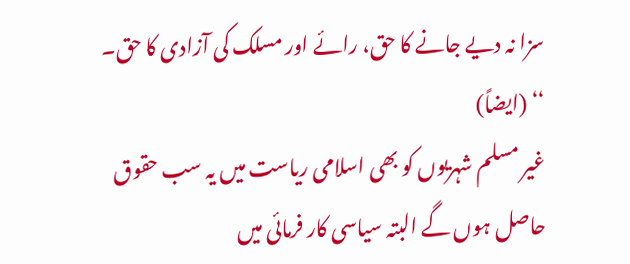سزا نہ دیے جانے کا حق، رائے اور مسلک کی آزادی کا حق۔ ‘‘ (ایضاً)
غیر مسلم شہریوں کو بھی اسلامی ریاست میں یہ سب حقوق حاصل ہوں گے البتہ سیاسی کار فرمائی میں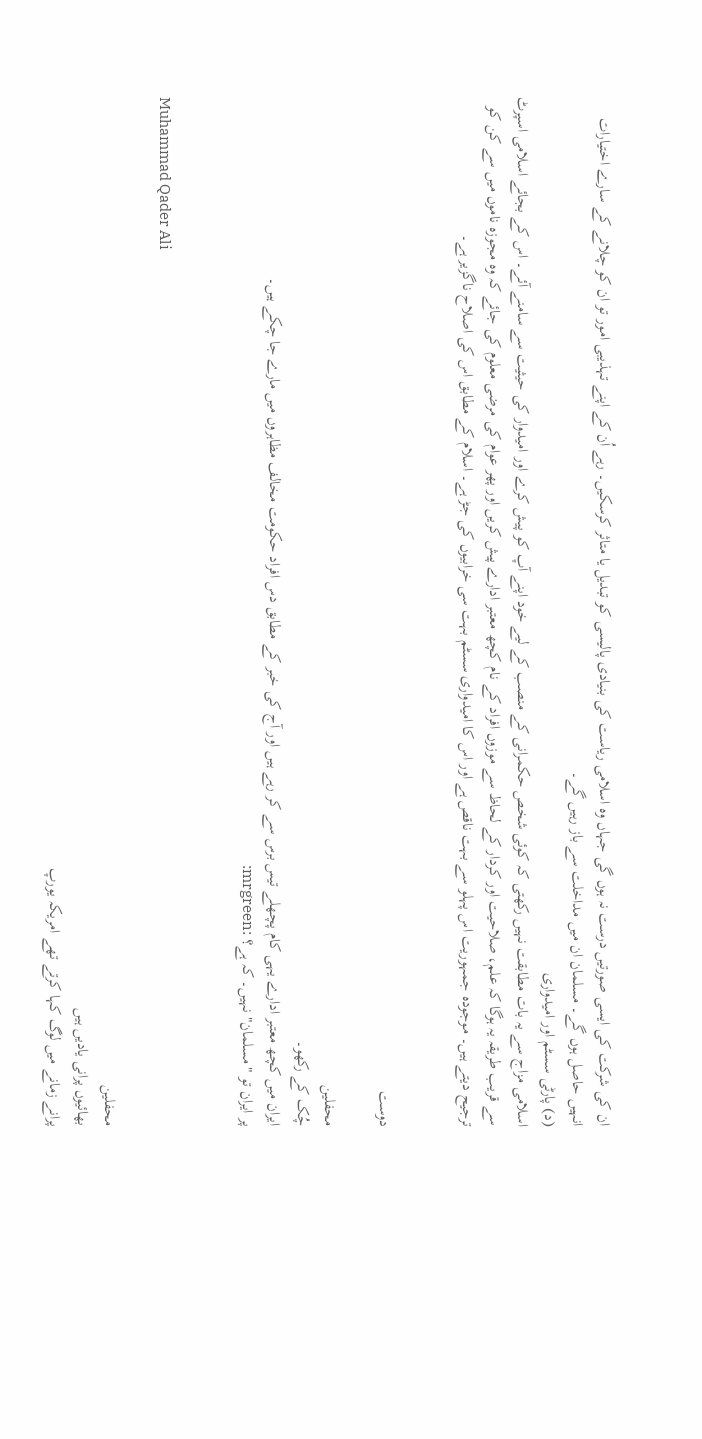ان کی شرکت کی ایسی صورتیں درست نہ ہوں گی جہاں وہ اسلامی ریاست کی بنیادی پالیسی کو تبدیل یا متاثر کرسکیں۔ رہے اُن کے اپنے تہذیبی امور تو ان کو چلانے کے سارے اختیارات انہیں حاصل ہوں گے۔ مسلمان ان میں مداخلت سے باز رہیں گے۔
(د) پارٹی سسٹم اور امیدواری
اسلامی مزاج سے یہ بات مطابقت نہیں رکھتی کہ کوئی شخص حکمرانی کے منصب کے لیے خود اپنے آپ کو پیش کرے اور امیدوار کی حیثیت سے سامنے آئے۔ اس کے بجائے اسلامی اسپرٹ سے قریب طریقہ یہ ہوگا کہ علم، صلاحیت اور کردار کے لحاظ سے موزوں افراد کے نام کچھ معتبر ادارے پیش کریں اور پھر عوام کی مرضی معلوم کی جائے کہ وہ مجوزہ ناموں میں سے کن کو ترجیح دیتے ہیں۔ موجودہ جمہوریت اس پہلو سے بہت ناقص ہے اور اس کا امیدواری سسٹم بہت سی خرابیوں کی جڑ ہے۔ اسلام کے مطابق اس کی اصلاح ناگزیر ہے۔


دوست

محفلین
چُک کے رکھو۔
ایران میں کچھ معتبر ادارے یہی کام پچھلے تیس برس سے کر رہے ہیں اور آج کی خبر کے مطابق دس افراد حکومت مخالف مظاہروں میں مارے جا چکے ہیں۔
پر ایران تو "مسلمان" نہیں۔ کہ ہے؟ :mrgreen:


Muhammad Qader Ali

محفلین
بھائیوں پرانی یادیں ہیں
پرانے زمانے میں لوگ کہا کرتے تھے امریکہ یورپ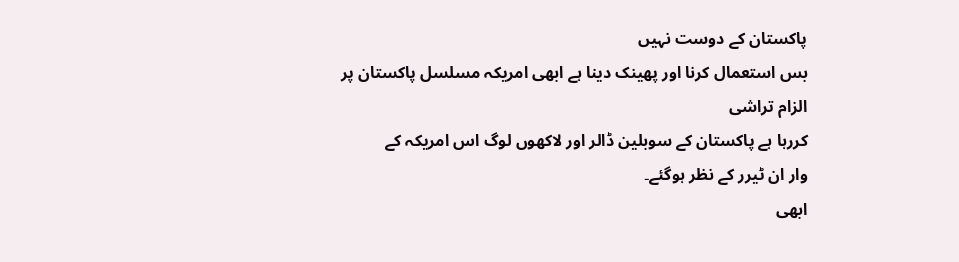پاکستان کے دوست نہیں
بس استعمال کرنا اور پھینک دینا ہے ابھی امریکہ مسلسل پاکستان پر الزام تراشی
کررہا ہے پاکستان کے سوبلین ڈالر اور لاکھوں لوگ اس امریکہ کے
وار ان ٹیرر کے نظر ہوگئے۔
ابھی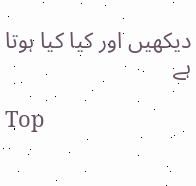دیکھیں اور کیا کیا ہوتا ہے

Top